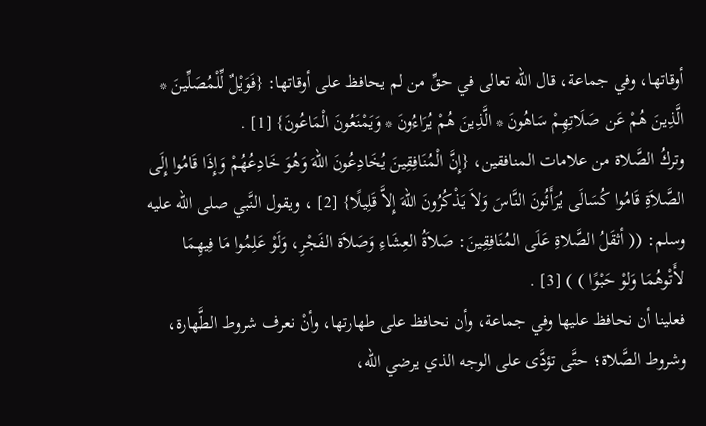أوقاتها، وفي جماعة، قال الله تعالى في حقِّ من لم يحافظ على أوقاتها: {فَوَيْلٌ لِّلْمُصَلِّينَ * الَّذِينَ هُمْ عَن صَلَاتِهِمْ سَاهُونَ * الَّذِينَ هُمْ يُرَاءُونَ * وَيَمْنَعُونَ الْمَاعُونَ} [1] .
وتركُ الصَّلاة من علامات المنافقين، {إِنَّ الْمُنَافِقِينَ يُخَادِعُونَ اللّهَ وَهُوَ خَادِعُهُمْ وَإِذَا قَامُوا إِلَى الصَّلاَةِ قَامُوا كُسَالَى يُرَأَئُونَ النَّاسَ وَلاَ يَذْكُرُونَ اللّهَ إِلاَّ قَلِيلًا} [2] ، ويقول النَّبي صلى الله عليه وسلم: (( أثقَلُ الصَّلاةِ عَلَى المُنَافِقِينَ: صَلاَةُ العِشَاءِ وَصَلاَة الفَجْرِ، وَلَوْ عَلِمُوا مَا فِيهِمَا لأَتْوهُمَا وَلوْ حَبْوًا ) ) [3] .
فعلينا أن نحافظ عليها وفي جماعة، وأن نحافظ على طهارتها، وأنْ نعرف شروط الطَّهارة، وشروط الصَّلاة؛ حتَّى تؤدَّى على الوجه الذي يرضي الله،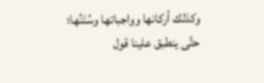وكذلك أركانها وواجباتها وسُنَنُها؛ حتَّى ينطبق علينا قول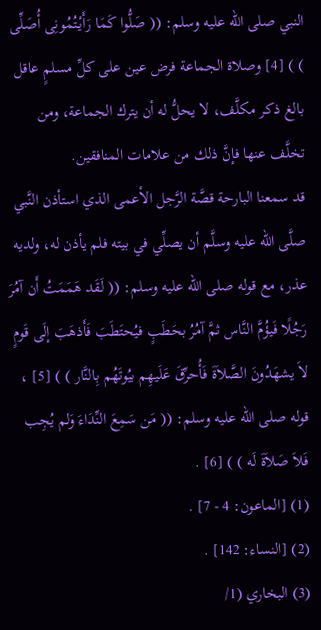النبي صلى الله عليه وسلم: (( صَلُّوا كَمَا رَأَيْتُمُونِى أُصَلِّى ) ) [4] وصلاة الجماعة فرض عين على كلِّ مسلمٍ عاقل بالغ ذكر مكلَّف، لا يحلُّ له أن يترك الجماعة، ومن تخلَّف عنها فإنَّ ذلك من علامات المنافقين.
قد سمعنا البارحة قصَّة الرَّجل الأعمى الذي استأذن النَّبي صلَّى الله عليه وسلَّم أن يصلِّي في بيته فلم يأذن له، ولديه عذر، مع قوله صلى الله عليه وسلم: (( لَقَد هَمَمَتُ أَن آمُرَ رَجُلًا فَيؤُمَّ النَّاس ثمَّ آمُرُ بحَطَبٍ فيُحتَطَبَ فَأَذهَبَ إلَى قَومٍ لاَ يشهَدُونَ الصَّلاَةَ فَأُحرِّقَ عَلَيهِم بيُوتَهُم بِالنَّار ) ) [5] ، قوله صلى الله عليه وسلم: (( مَن سَمِعَ النِّدَاءَ وَلم يُجِب فَلاَ صَلاَةَ لَه ) ) [6] .
(1) [الماعون: 4 - 7] .
(2) [النساء: 142] .
(3) البخاري (1/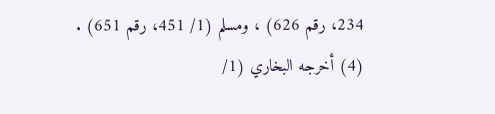234، رقم 626) ، ومسلم (1/ 451، رقم 651) .
(4) أخرجه البخاري (1/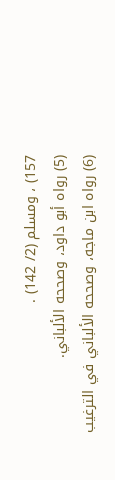157) ، ومسلم (2/ 142) .
(5) رواه أبو داود، وصححه الألباني.
(6) رواه ابن ماجه، وصححه الألباني في الترغيب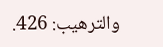والترهيب: 426.